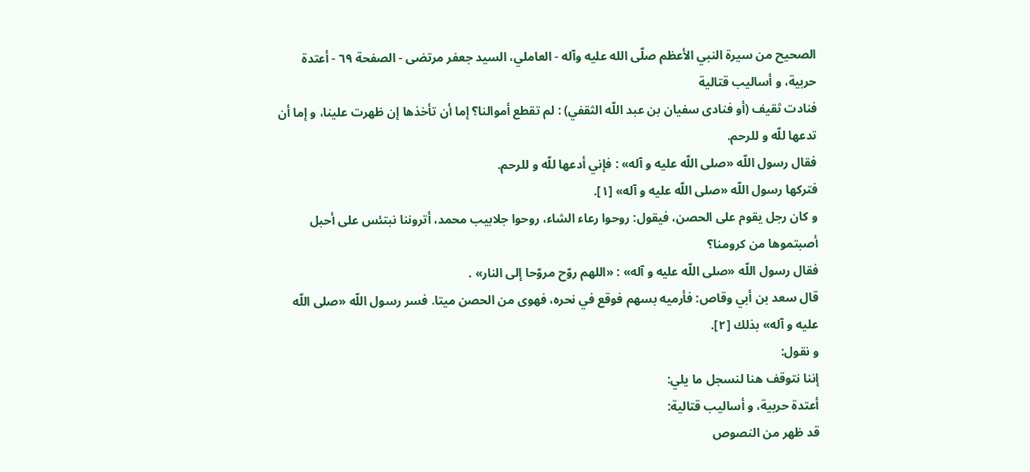الصحيح من سيرة النبي الأعظم صلّى الله عليه وآله - العاملي، السيد جعفر مرتضى - الصفحة ٦٩ - أعتدة حربية، و أساليب قتالية
فنادت ثقيف (أو فنادى سفيان بن عبد اللّه الثقفي) : لم تقطع أموالنا؟ إما أن تأخذها إن ظهرت علينا، و إما أن تدعها للّه و للرحم.
فقال رسول اللّه «صلى اللّه عليه و آله» : فإني أدعها للّه و للرحم.
فتركها رسول اللّه «صلى اللّه عليه و آله» [١].
و كان رجل يقوم على الحصن، فيقول: روحوا رعاء الشاء، روحوا جلابيب محمد، أتروننا نبتئس على أحبل أصبتموها من كرومنا؟
فقال رسول اللّه «صلى اللّه عليه و آله» : «اللهم روّح مروّحا إلى النار» .
قال سعد بن أبي وقاص: فأرميه بسهم فوقع في نحره، فهوى من الحصن ميتا. فسر رسول اللّه «صلى اللّه عليه و آله» بذلك [٢].
و نقول:
إننا نتوقف هنا لنسجل ما يلي:
أعتدة حربية، و أساليب قتالية:
قد ظهر من النصوص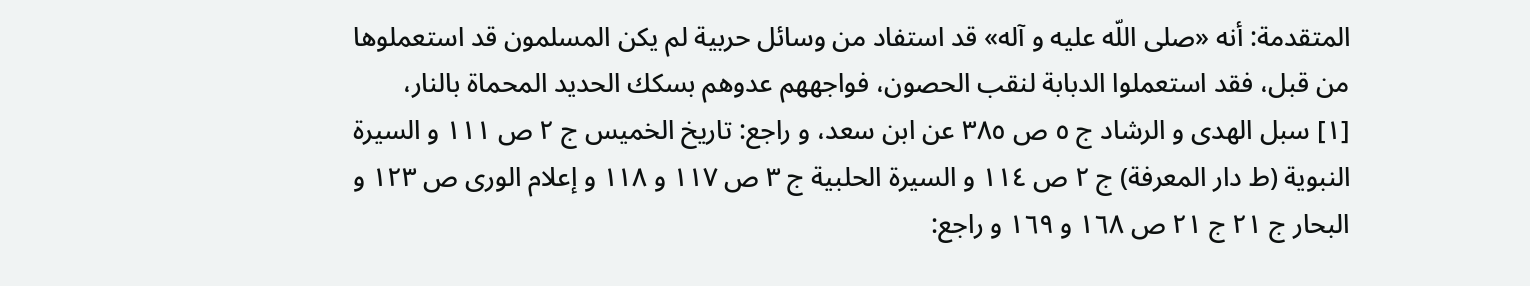المتقدمة: أنه «صلى اللّه عليه و آله» قد استفاد من وسائل حربية لم يكن المسلمون قد استعملوها من قبل، فقد استعملوا الدبابة لنقب الحصون، فواجههم عدوهم بسكك الحديد المحماة بالنار،
[١] سبل الهدى و الرشاد ج ٥ ص ٣٨٥ عن ابن سعد، و راجع: تاريخ الخميس ج ٢ ص ١١١ و السيرة النبوية (ط دار المعرفة) ج ٢ ص ١١٤ و السيرة الحلبية ج ٣ ص ١١٧ و ١١٨ و إعلام الورى ص ١٢٣ و البحار ج ٢١ ج ٢١ ص ١٦٨ و ١٦٩ و راجع: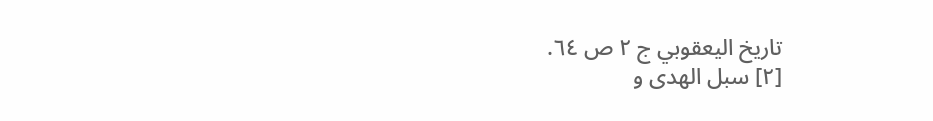تاريخ اليعقوبي ج ٢ ص ٦٤.
[٢] سبل الهدى و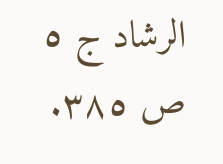الرشاد ج ٥ ص ٣٨٥.